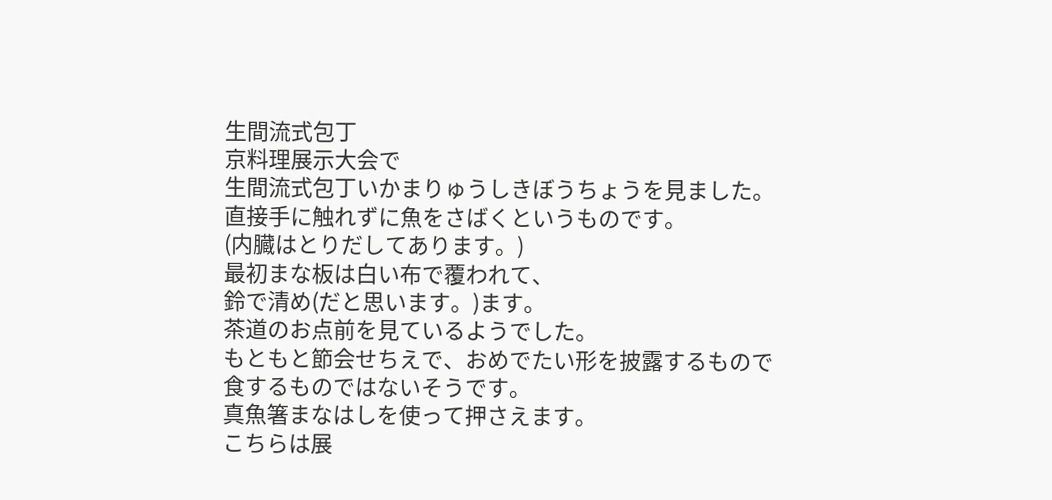生間流式包丁
京料理展示大会で
生間流式包丁いかまりゅうしきぼうちょうを見ました。
直接手に触れずに魚をさばくというものです。
(内臓はとりだしてあります。)
最初まな板は白い布で覆われて、
鈴で清め(だと思います。)ます。
茶道のお点前を見ているようでした。
もともと節会せちえで、おめでたい形を披露するもので
食するものではないそうです。
真魚箸まなはしを使って押さえます。
こちらは展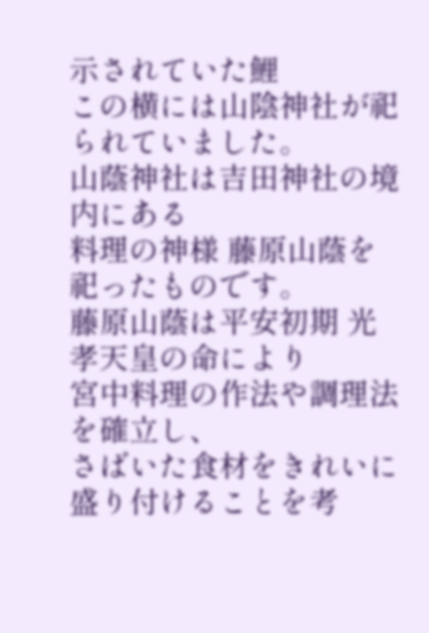示されていた鯉
この横には山陰神社が祀られていました。
山蔭神社は吉田神社の境内にある
料理の神様 藤原山蔭を祀ったものです。
藤原山蔭は平安初期 光孝天皇の命により
宮中料理の作法や調理法を確立し、
さばいた食材をきれいに盛り付けることを考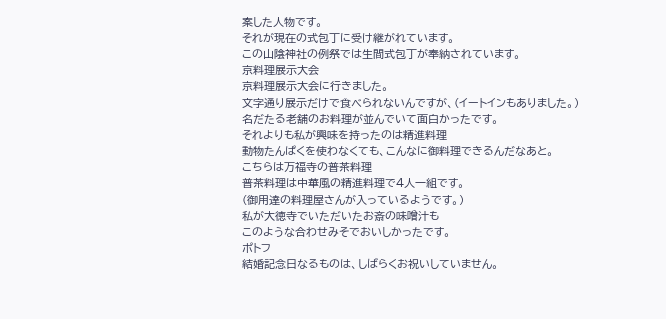案した人物です。
それが現在の式包丁に受け継がれています。
この山陰神社の例祭では生間式包丁が奉納されています。
京料理展示大会
京料理展示大会に行きました。
文字通り展示だけで食べられないんですが、(イートインもありました。)
名だたる老舗のお料理が並んでいて面白かったです。
それよりも私が興味を持ったのは精進料理
動物たんぱくを使わなくても、こんなに御料理できるんだなあと。
こちらは万福寺の普茶料理
普茶料理は中華風の精進料理で4人一組です。
(御用達の料理屋さんが入っているようです。)
私が大徳寺でいただいたお斎の味噌汁も
このような合わせみそでおいしかったです。
ポトフ
結婚記念日なるものは、しばらくお祝いしていません。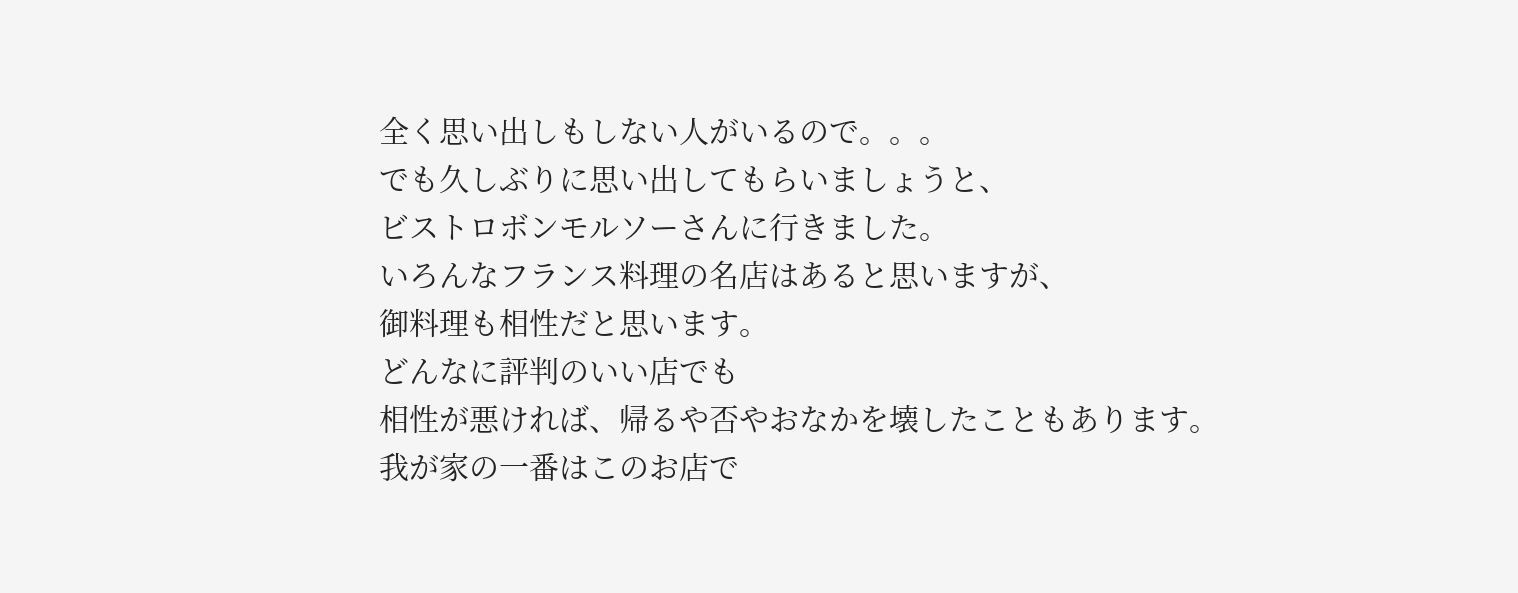全く思い出しもしない人がいるので。。。
でも久しぶりに思い出してもらいましょうと、
ビストロボンモルソーさんに行きました。
いろんなフランス料理の名店はあると思いますが、
御料理も相性だと思います。
どんなに評判のいい店でも
相性が悪ければ、帰るや否やおなかを壊したこともあります。
我が家の一番はこのお店で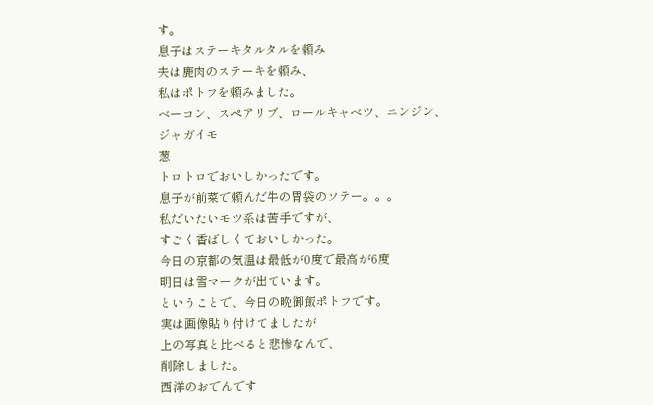す。
息子はステーキタルタルを頼み
夫は鹿肉のステーキを頼み、
私はポトフを頼みました。
ベーコン、スペアリブ、ロールキャベツ、ニンジン、ジャガイモ
葱
トロトロでおいしかったです。
息子が前菜で頼んだ牛の胃袋のソテー。。。
私だいたいモツ系は苦手ですが、
すごく香ばしくておいしかった。
今日の京都の気温は最低が0度で最高が6度
明日は雪マークが出ています。
ということで、今日の晩御飯ポトフです。
実は画像貼り付けてましたが
上の写真と比べると悲惨なんで、
削除しました。
西洋のおでんです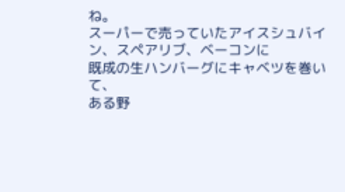ね。
スーパーで売っていたアイスシュバイン、スペアリブ、ベーコンに
既成の生ハンバーグにキャベツを巻いて、
ある野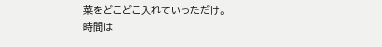菜をどこどこ入れていっただけ。
時間は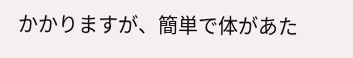かかりますが、簡単で体があた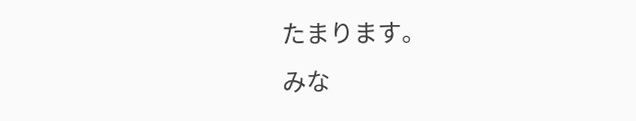たまります。
みな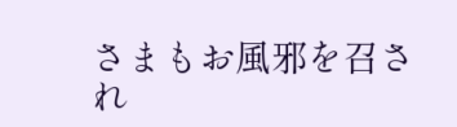さまもお風邪を召され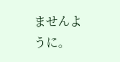ませんように。